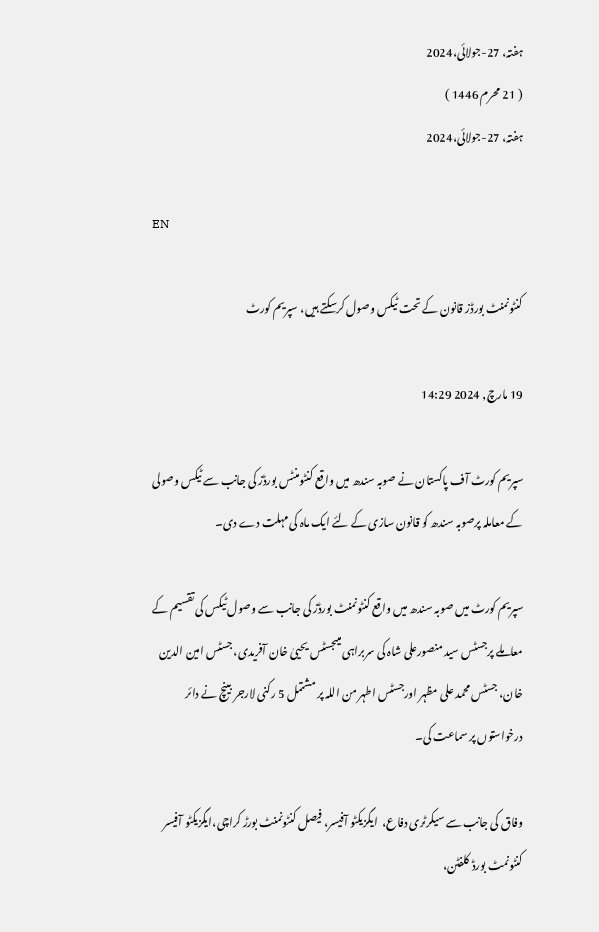ہفتہ، 27-جولائی،2024
( 21 محرم 1446 )
ہفتہ، 27-جولائی،2024

EN

کنٹونمنٹ بورڈز قانون کے تحت ٹیکس وصول کرسکتے ہیں، سپریم کورٹ

19 مارچ, 2024 14:29

سپریم کورٹ آف پاکستان نے صوبہ سندھ میں واقع کنٹومنٹس بورڈز کی جانب سے ٹیکس وصولی کے معاملہ پرصوبہ سندھ کو قانون سازی کے لئے ایک ماہ کی مہلت دے دی۔

سپریم کورٹ میں صوبہ سندھ میں واقع کنٹونمنٹ بورڈز کی جانب سے وصول ٹیکس کی تقسیم کے معاملے پرجسٹس سید منصورعلی شاہ کی سربراہی میںجسٹس یحییٰ خان آفریدی، جسٹس امین الدین خان، جسٹس محمد علی مظہر اورجسٹس اطہر من اللہ پر مشتمل 5 رکنی لارجر بینچ نے دائر درخواستوں پر سماعت کی۔

وفاق کی جانب سے سیکرٹری دفاع،  ایگزیکٹو آفیسر، فیصل کنٹونمنٹ بورڑ کراچی،ایگزیکٹو آفیسر کنٹونمٹ بورڈ کلفٹن،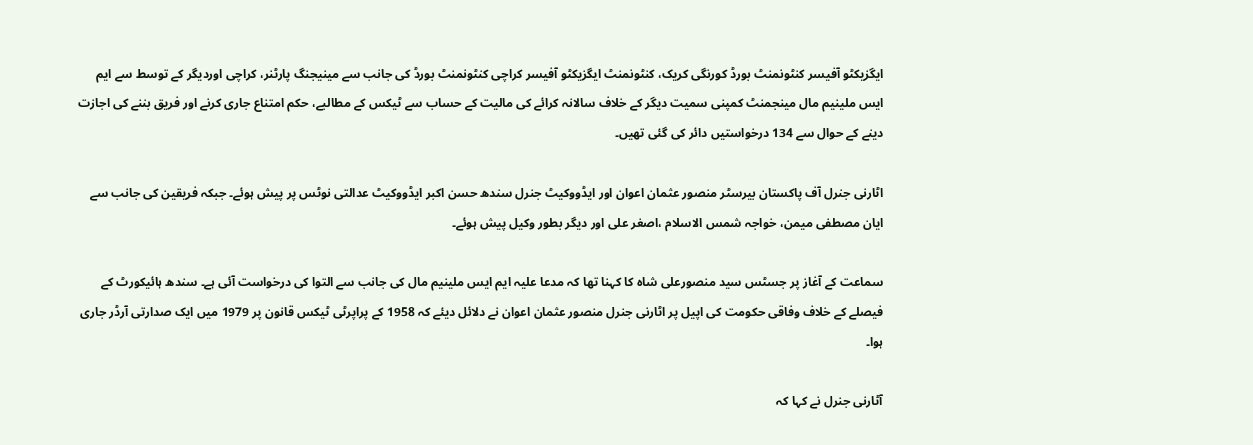ایگزیکٹو آفیسر کنٹونمنٹ بورڈ کورنگی کریک، کنٹونمنٹ ایگزیکٹو آفیسر کراچی کنٹونمنٹ بورڈ کی جانب سے مینیجنگ پارٹنر، کراچی اوردیگر کے توسط سے ایم ایس ملینیم مال مینجمنٹ کمپنی سمیت دیگر کے خلاف سالانہ کرائے کی مالیت کے حساب سے ٹیکس کے مطالبے، حکم امتناع جاری کرنے اور فریق بننے کی اجازت دینے کے حوال سے 134 درخواستیں دائر کی گئی تھیں۔

اٹارنی جنرل آف پاکستان بیرسٹر منصور عثمان اعوان اور ایڈووکیٹ جنرل سندھ حسن اکبر ایڈووکیٹ عدالتی نوٹس پر پیش ہوئے۔ جبکہ فریقین کی جانب سے ایان مصطفی میمن، خواجہ شمس الاسلام ،اصغر علی اور دیگر بطور وکیل پیش ہوئے۔

سماعت کے آغاز پر جسٹس سید منصورعلی شاہ کا کہنا تھا کہ مدعا علیہ ایم ایس ملینیم مال کی جانب سے التوا کی درخواست آئی ہے۔ سندھ ہائیکورٹ کے فیصلے کے خلاف وفاقی حکومت کی اپیل پر اٹارنی جنرل منصور عثمان اعوان نے دلائل دیئے کہ 1958 کے پراپرٹی ٹیکس قانون پر 1979 میں ایک صدارتی آرڈر جاری ہوا۔

آٹارنی جنرل نے کہا کہ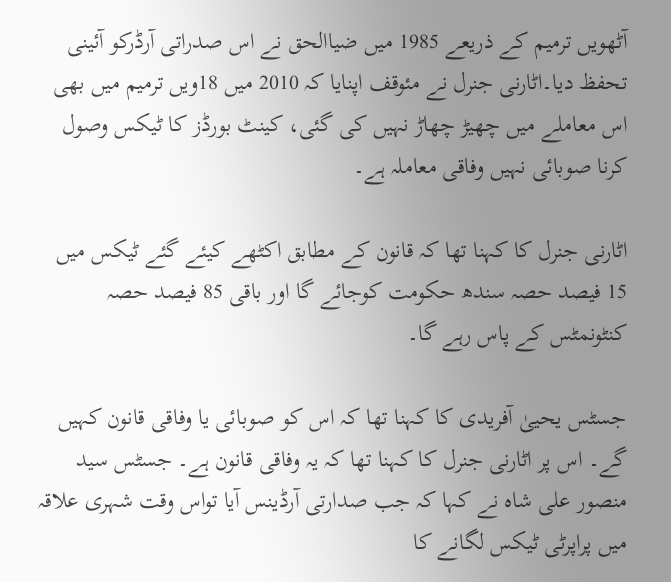آٹھویں ترمیم کے ذریعے 1985 میں ضیاالحق نے اس صدراتی آرڈرکو آئینی تحفظ دیا۔اٹارنی جنرل نے مئوقف اپنایا کہ 2010 میں 18ویں ترمیم میں بھی اس معاملے میں چھیڑ چھاڑ نہیں کی گئی، کینٹ بورڈز کا ٹیکس وصول کرنا صوبائی نہیں وفاقی معاملہ ہے۔

اٹارنی جنرل کا کہنا تھا کہ قانون کے مطابق اکٹھے کیئے گئے ٹیکس میں 15 فیصد حصہ سندھ حکومت کوجائے گا اور باقی 85 فیصد حصہ کنٹونمٹس کے پاس رہے گا۔

جسٹس یحییٰ آفریدی کا کہنا تھا کہ اس کو صوبائی یا وفاقی قانون کہیں گے۔ اس پر اٹارنی جنرل کا کہنا تھا کہ یہ وفاقی قانون ہے۔ جسٹس سید منصور علی شاہ نے کہا کہ جب صدارتی آرڈینس آیا تواس وقت شہری علاقہ میں پراپرٹی ٹیکس لگانے کا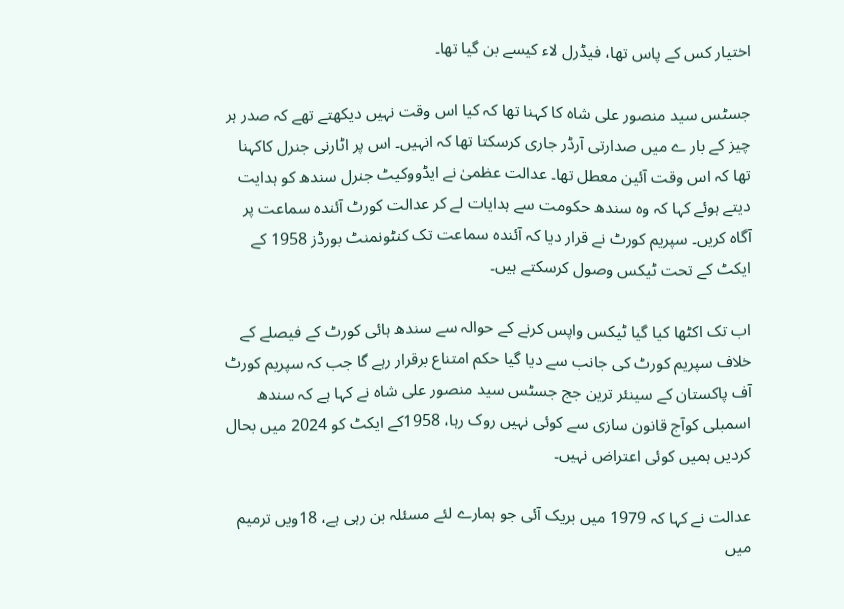اختیار کس کے پاس تھا، فیڈرل لاء کیسے بن گیا تھا۔

جسٹس سید منصور علی شاہ کا کہنا تھا کہ کیا اس وقت نہیں دیکھتے تھے کہ صدر ہر چیز کے بار ے میں صدارتی آرڈر جاری کرسکتا تھا کہ انہیں۔ اس پر اٹارنی جنرل کاکہنا تھا کہ اس وقت آئین معطل تھا۔ عدالت عظمیٰ نے ایڈووکیٹ جنرل سندھ کو ہدایت دیتے ہوئے کہا کہ وہ سندھ حکومت سے ہدایات لے کر عدالت کورٹ آئندہ سماعت پر آگاہ کریں۔ سپریم کورٹ نے قرار دیا کہ آئندہ سماعت تک کنٹونمنٹ بورڈز 1958 کے ایکٹ کے تحت ٹیکس وصول کرسکتے ہیں۔

اب تک اکٹھا کیا گیا ٹیکس واپس کرنے کے حوالہ سے سندھ ہائی کورٹ کے فیصلے کے خلاف سپریم کورٹ کی جانب سے دیا گیا حکم امتناع برقرار رہے گا جب کہ سپریم کورٹ آف پاکستان کے سینئر ترین جج جسٹس سید منصور علی شاہ نے کہا ہے کہ سندھ اسمبلی کوآج قانون سازی سے کوئی نہیں روک رہا، 1958کے ایکٹ کو 2024 میں بحال کردیں ہمیں کوئی اعتراض نہیں۔

عدالت نے کہا کہ 1979 میں بریک آئی جو ہمارے لئے مسئلہ بن رہی ہے، 18ویں ترمیم میں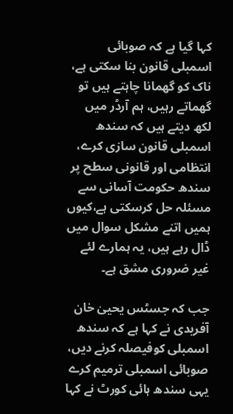کہا گیا ہے کہ صوبائی اسمبلی قانون بنا سکتی ہے، ناک کو گھمانا چاہتے ہیں تو گھماتے رہیں، ہم آرڈر میں لکھ دیتے ہیں کہ سندھ اسمبلی قانون سازی کرے، انتظامی اور قانونی سطح پر سندھ حکومت آسانی سے مسئلہ حل کرسکتی ہے،کیوں ہمیں اتنے مشکل سوال میں ڈال رہے ہیں، یہ ہمارے لئے غیر ضروری مشق ہے۔

جب کہ جسٹس یحییٰ خان آفریدی نے کہا ہے کہ سندھ اسمبلی کوفیصلہ کرنے دیں، صوبائی اسمبلی ترمیم کرے یہی سندھ ہائی کورٹ نے کہا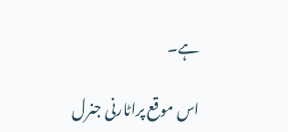ہے۔

اس موقع پراٹارنی جنرل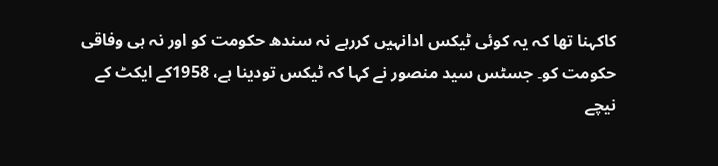کاکہنا تھا کہ یہ کوئی ٹیکس ادانہیں کررہے نہ سندھ حکومت کو اور نہ ہی وفاقی حکومت کو۔ جسٹس سید منصور نے کہا کہ ٹیکس تودینا ہے، 1958کے ایکٹ کے نیچے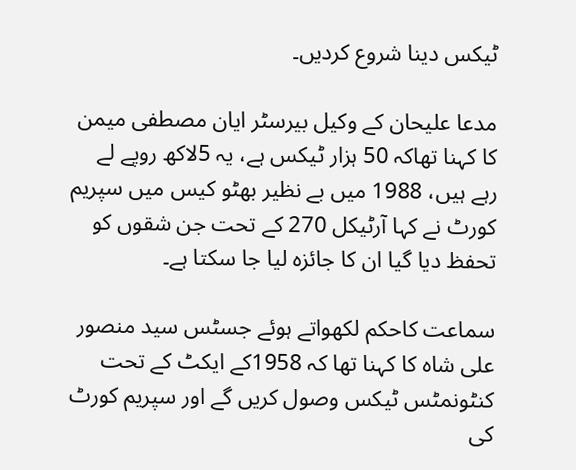ٹیکس دینا شروع کردیں۔

مدعا علیحان کے وکیل بیرسٹر ایان مصطفی میمن کا کہنا تھاکہ 50 ہزار ٹیکس ہے، یہ 5لاکھ روپے لے رہے ہیں، 1988 میں بے نظیر بھٹو کیس میں سپریم کورٹ نے کہا آرٹیکل 270 کے تحت جن شقوں کو تحفظ دیا گیا ان کا جائزہ لیا جا سکتا ہے۔

سماعت کاحکم لکھواتے ہوئے جسٹس سید منصور علی شاہ کا کہنا تھا کہ 1958کے ایکٹ کے تحت کنٹونمٹس ٹیکس وصول کریں گے اور سپریم کورٹ کی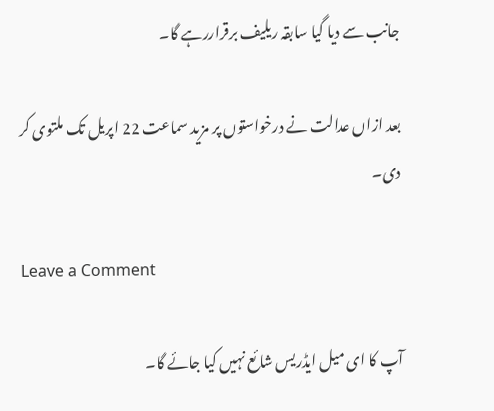جانب سے دیا گیا سابقہ ریلیف برقراررہے گا۔

بعد ازاں عدالت نے درخواستوں پر مزید سماعت 22 اپریل تک ملتوی کر دی۔

Leave a Comment

آپ کا ای میل ایڈریس شائع نہیں کیا جائے گا۔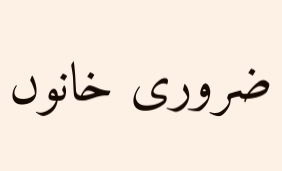ضروری خانوں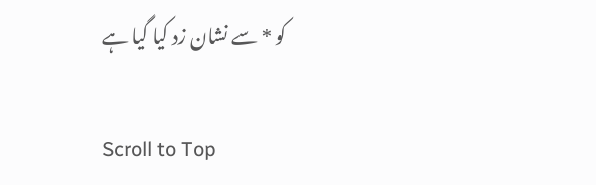کو * سے نشان زد کیا گیا ہے

Scroll to Top